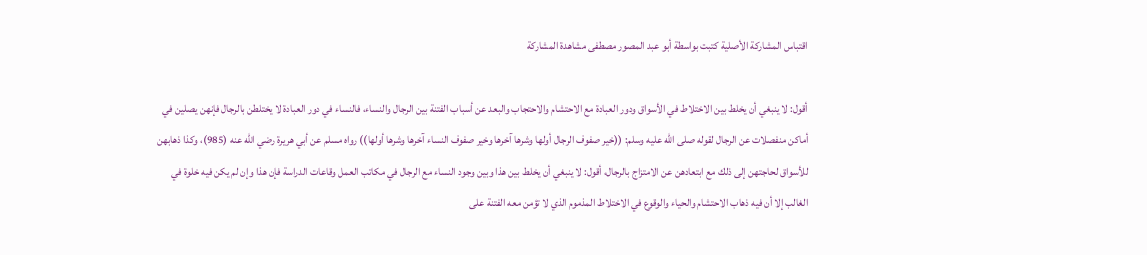اقتباس المشاركة الأصلية كتبت بواسطة أبو عبد المصور مصطفى مشاهدة المشاركة

أقول: لا ينبغي أن يخلط بين الاختلاط في الأسواق ودور العبادة مع الاحتشام والاحتجاب والبعد عن أسباب الفتنة بين الرجال والنساء، فالنساء في دور العبادة لا يختلطن بالرجال فإنهن يصلين في أماكن منفصلات عن الرجال لقوله صلى الله عليه وسلم: ((خير صفوف الرجال أولها وشرها آخرها وخير صفوف النساء آخرها وشرها أولها)) رواه مسلم عن أبي هريرة رضي الله عنه (985)، وكذا ذهابهن للأسواق لحاجتهن إلى ذلك مع ابتعادهن عن الامتزاج بالرجال، أقول: لا ينبغي أن يخلط بين هذا وبين وجود النساء مع الرجال في مكاتب العمل وقاعات الدراسة فإن هذا وإن لم يكن فيه خلوة في الغالب إلا أن فيه ذهاب الاحتشام والحياء والوقوع في الاختلاط المذموم الذي لا تؤمن معه الفتنة على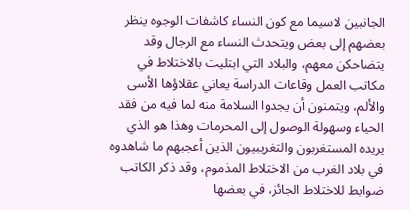الجانبين لاسيما مع كون النساء كاشفات الوجوه ينظر بعضهم إلى بعض ويتحدث النساء مع الرجال وقد يتضاحكن معهم، والبلاد التي ابتليت بالاختلاط في مكاتب العمل وقاعات الدراسة يعاني عقلاؤها الأسى والألم، ويتمنون أن يجدوا السلامة منه لما فيه من فقد الحياء وسهولة الوصول إلى المحرمات وهذا هو الذي يريده المستغربون والتغريبيون الذين أعجبهم ما شاهدوه في بلاد الغرب من الاختلاط المذموم، وقد ذكر الكاتب ضوابط للاختلاط الجائز، في بعضها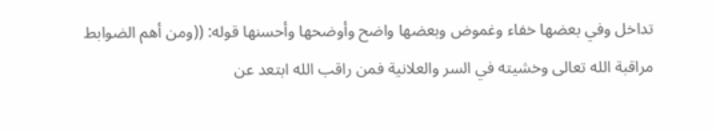تداخل وفي بعضها خفاء وغموض وبعضها واضح وأوضحها وأحسنها قوله: ((ومن أهم الضوابط مراقبة الله تعالى وخشيته في السر والعلانية فمن راقب الله ابتعد عن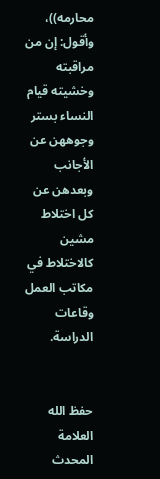محارمه))، وأقول: إن من مراقبته وخشيته قيام النساء بستر وجوههن عن الأجانب وبعدهن عن كل اختلاط مشين كالاختلاط في مكاتب العمل وقاعات الدراسة.


حفظ الله العلامة المحدث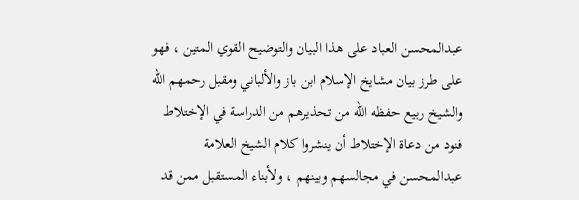عبدالمحسن العباد على هذا البيان والتوضيح القوي المتين ، فهو على طرز بيان مشايخ الإسلام ابن باز والألباني ومقبل رحمهم الله والشيخ ربيع حفظه الله من تحذيرهم من الدراسة في الإختلاط
فنود من دعاة الإختلاط أن ينشروا كلام الشيخ العلامة عبدالمحسن في مجالسهم وبينهم ، ولأبناء المستقبل ممن قد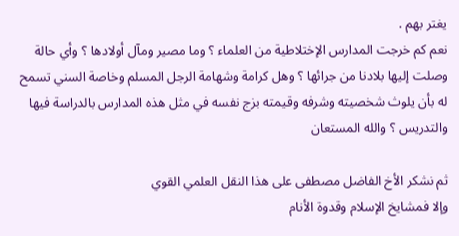يغتر بهم .
نعم كم خرجت المدارس الإختلاطية من العلماء ؟ وما مصير ومآل أولادها ؟ وأي حالة وصلت إليها بلادنا من جرائها ؟ وهل كرامة وشهامة الرجل المسلم وخاصة السني تسمح له بأن يلوث شخصيته وشرفه وقيمته بزج نفسه في مثل هذه المدارس بالدراسة فيها والتدريس ؟ والله المستعان

ثم نشكر الأخ الفاضل مصطفى على هذا النقل العلمي القوي
وإلا فمشايخ الإسلام وقدوة الأنام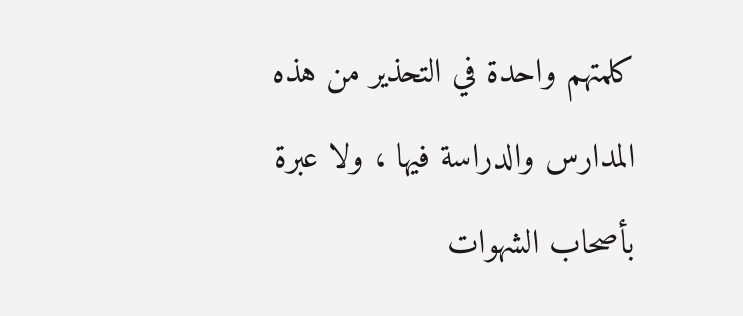كلمتهم واحدة في التحذير من هذه المدارس والدراسة فيها ، ولا عبرة بأصحاب الشهوات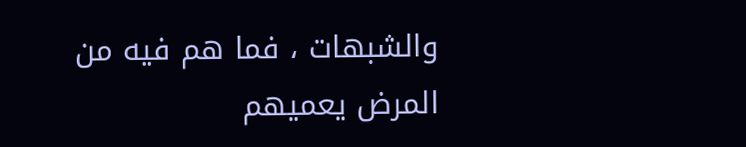والشبهات ، فما هم فيه من المرض يعميهم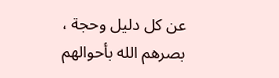عن كل دليل وحجة ، بصرهم الله بأحوالهم